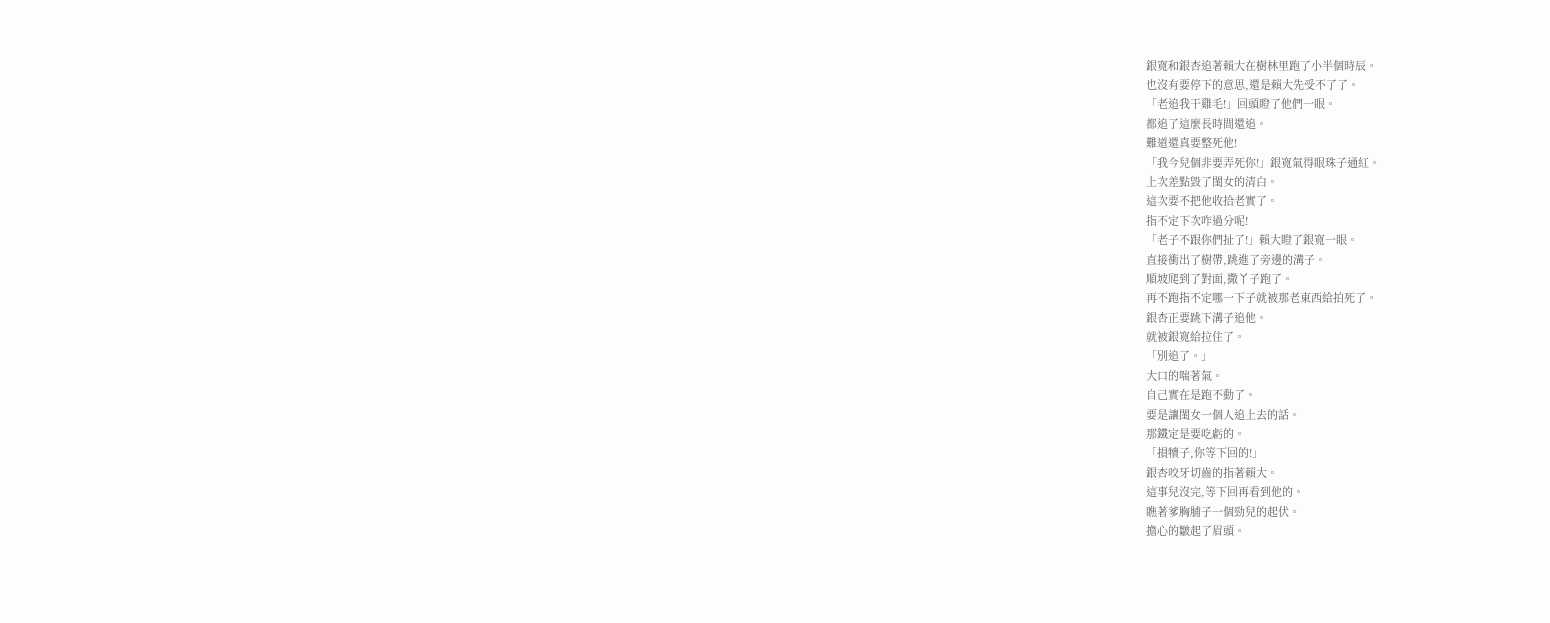銀寬和銀杏追著賴大在樹林里跑了小半個時辰。
也沒有要停下的意思,還是賴大先受不了了。
「老追我干雞毛!」回頭瞪了他們一眼。
都追了這麼長時間還追。
難道還真要整死他!
「我今兒個非要弄死你!」銀寬氣得眼珠子通紅。
上次差點毀了閨女的清白。
這次要不把他收拾老實了。
指不定下次咋過分呢!
「老子不跟你們扯了!」賴大瞪了銀寬一眼。
直接衝出了樹帶,跳進了旁邊的溝子。
順坡爬到了對面,撒丫子跑了。
再不跑指不定哪一下子就被那老東西給拍死了。
銀杏正要跳下溝子追他。
就被銀寬給拉住了。
「別追了。」
大口的喘著氣。
自己實在是跑不動了。
要是讓閨女一個人追上去的話。
那鐵定是要吃虧的。
「損犢子,你等下回的!」
銀杏咬牙切齒的指著賴大。
這事兒沒完,等下回再看到他的。
瞧著爹胸脯子一個勁兒的起伏。
擔心的皺起了眉頭。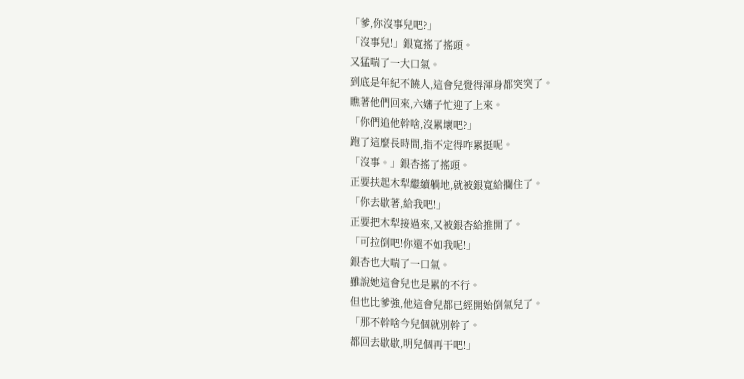「爹,你沒事兒吧?」
「沒事兒!」銀寬搖了搖頭。
又猛喘了一大口氣。
到底是年紀不饒人,這會兒覺得渾身都突突了。
瞧著他們回來,六嬸子忙迎了上來。
「你們追他幹啥,沒累壞吧?」
跑了這麼長時間,指不定得咋累挺呢。
「沒事。」銀杏搖了搖頭。
正要扶起木犁繼續躺地,就被銀寬給攔住了。
「你去歇著,給我吧!」
正要把木犁接過來,又被銀杏給推開了。
「可拉倒吧!你還不如我呢!」
銀杏也大喘了一口氣。
雖說她這會兒也是累的不行。
但也比爹強,他這會兒都已經開始倒氣兒了。
「那不幹啥今兒個就別幹了。
都回去歇歇,明兒個再干吧!」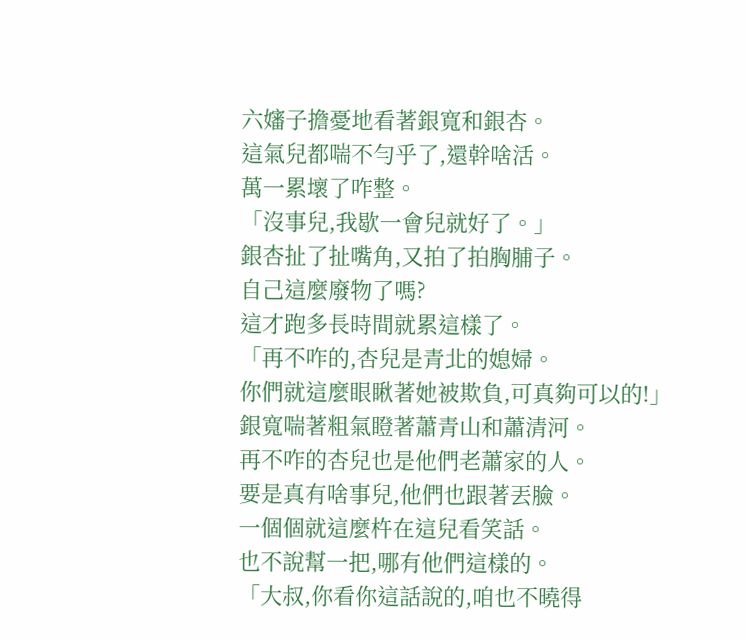六嬸子擔憂地看著銀寬和銀杏。
這氣兒都喘不勻乎了,還幹啥活。
萬一累壞了咋整。
「沒事兒,我歇一會兒就好了。」
銀杏扯了扯嘴角,又拍了拍胸脯子。
自己這麼廢物了嗎?
這才跑多長時間就累這樣了。
「再不咋的,杏兒是青北的媳婦。
你們就這麼眼瞅著她被欺負,可真夠可以的!」
銀寬喘著粗氣瞪著蕭青山和蕭清河。
再不咋的杏兒也是他們老蕭家的人。
要是真有啥事兒,他們也跟著丟臉。
一個個就這麼杵在這兒看笑話。
也不說幫一把,哪有他們這樣的。
「大叔,你看你這話說的,咱也不曉得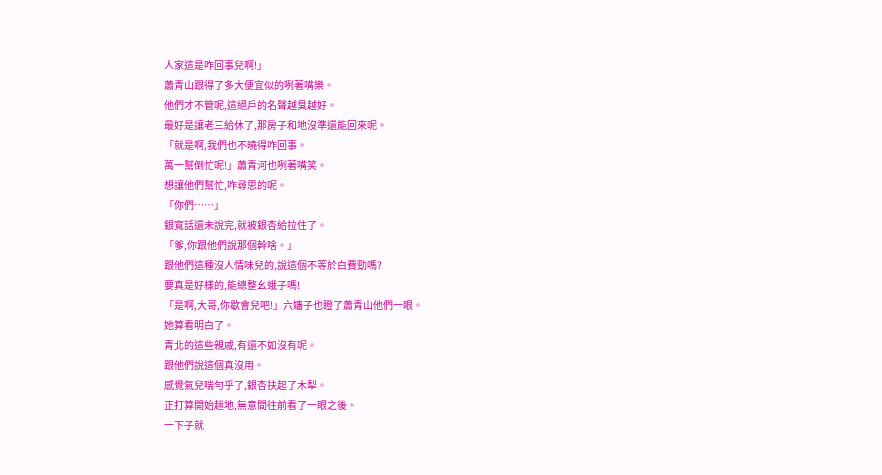人家這是咋回事兒啊!」
蕭青山跟得了多大便宜似的咧著嘴樂。
他們才不管呢,這絕戶的名聲越臭越好。
最好是讓老三給休了,那房子和地沒準還能回來呢。
「就是啊,我們也不曉得咋回事。
萬一幫倒忙呢!」蕭青河也咧著嘴笑。
想讓他們幫忙,咋尋思的呢。
「你們……」
銀寬話還未說完,就被銀杏給拉住了。
「爹,你跟他們說那個幹啥。」
跟他們這種沒人情味兒的,說這個不等於白費勁嗎?
要真是好樣的,能總整幺蛾子嗎!
「是啊,大哥,你歇會兒吧!」六嬸子也瞪了蕭青山他們一眼。
她算看明白了。
青北的這些親戚,有還不如沒有呢。
跟他們說這個真沒用。
感覺氣兒喘勻乎了,銀杏扶起了木犁。
正打算開始趟地,無意間往前看了一眼之後。
一下子就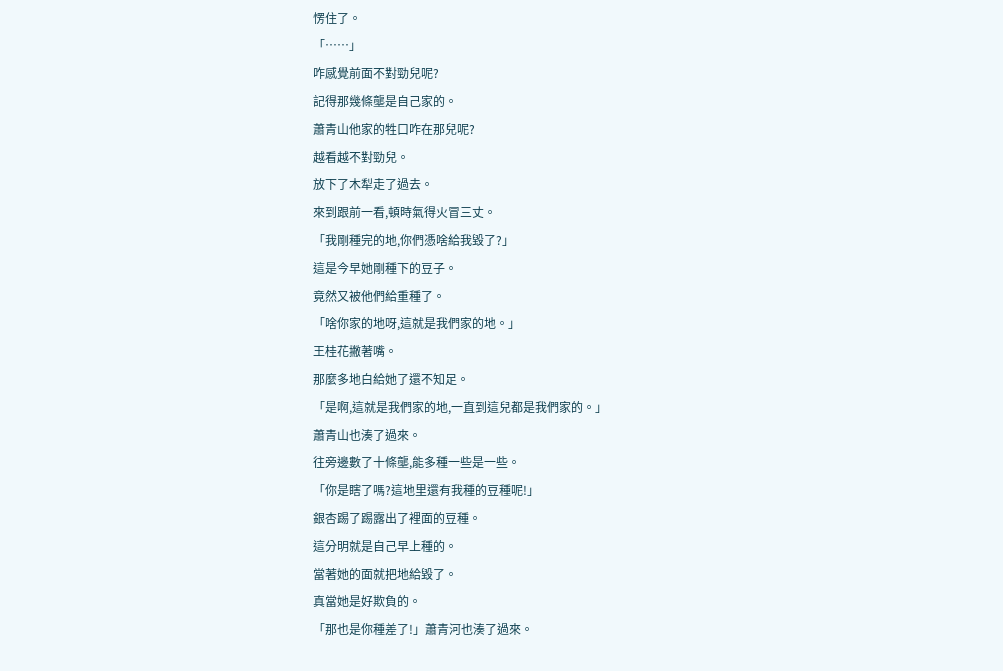愣住了。
「……」
咋感覺前面不對勁兒呢?
記得那幾條壟是自己家的。
蕭青山他家的牲口咋在那兒呢?
越看越不對勁兒。
放下了木犁走了過去。
來到跟前一看,頓時氣得火冒三丈。
「我剛種完的地,你們憑啥給我毀了?」
這是今早她剛種下的豆子。
竟然又被他們給重種了。
「啥你家的地呀,這就是我們家的地。」
王桂花撇著嘴。
那麼多地白給她了還不知足。
「是啊,這就是我們家的地,一直到這兒都是我們家的。」
蕭青山也湊了過來。
往旁邊數了十條壟,能多種一些是一些。
「你是瞎了嗎?這地里還有我種的豆種呢!」
銀杏踢了踢露出了裡面的豆種。
這分明就是自己早上種的。
當著她的面就把地給毀了。
真當她是好欺負的。
「那也是你種差了!」蕭青河也湊了過來。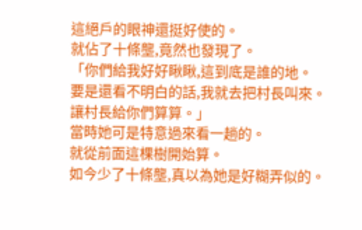這絕戶的眼神還挺好使的。
就佔了十條壟,竟然也發現了。
「你們給我好好瞅瞅,這到底是誰的地。
要是還看不明白的話,我就去把村長叫來。
讓村長給你們算算。」
當時她可是特意過來看一趟的。
就從前面這棵樹開始算。
如今少了十條壟,真以為她是好糊弄似的。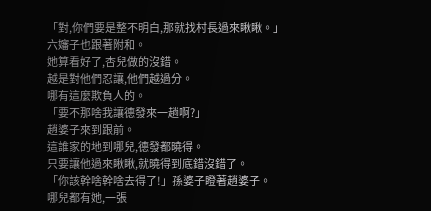「對,你們要是整不明白,那就找村長過來瞅瞅。」
六嬸子也跟著附和。
她算看好了,杏兒做的沒錯。
越是對他們忍讓,他們越過分。
哪有這麼欺負人的。
「要不那啥我讓德發來一趟啊?」
趙婆子來到跟前。
這誰家的地到哪兒,德發都曉得。
只要讓他過來瞅瞅,就曉得到底錯沒錯了。
「你該幹啥幹啥去得了!」孫婆子瞪著趙婆子。
哪兒都有她,一張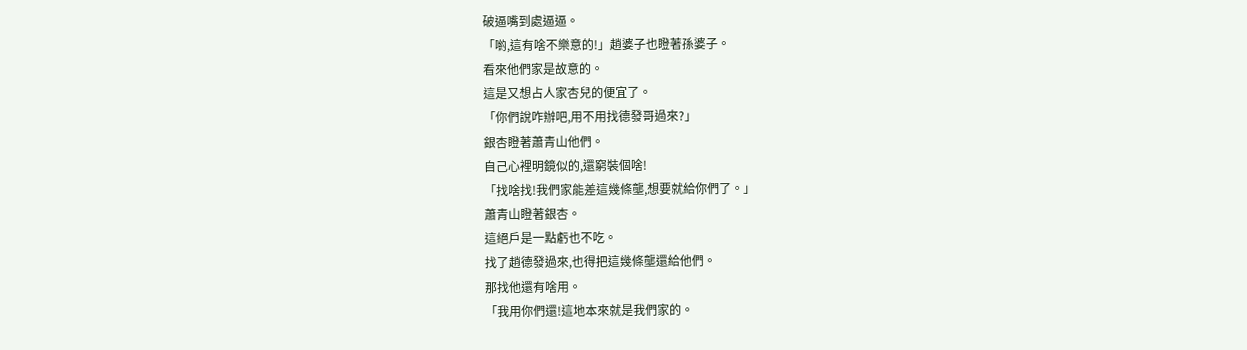破逼嘴到處逼逼。
「喲,這有啥不樂意的!」趙婆子也瞪著孫婆子。
看來他們家是故意的。
這是又想占人家杏兒的便宜了。
「你們說咋辦吧,用不用找德發哥過來?」
銀杏瞪著蕭青山他們。
自己心裡明鏡似的,還窮裝個啥!
「找啥找!我們家能差這幾條壟,想要就給你們了。」
蕭青山瞪著銀杏。
這絕戶是一點虧也不吃。
找了趙德發過來,也得把這幾條壟還給他們。
那找他還有啥用。
「我用你們還!這地本來就是我們家的。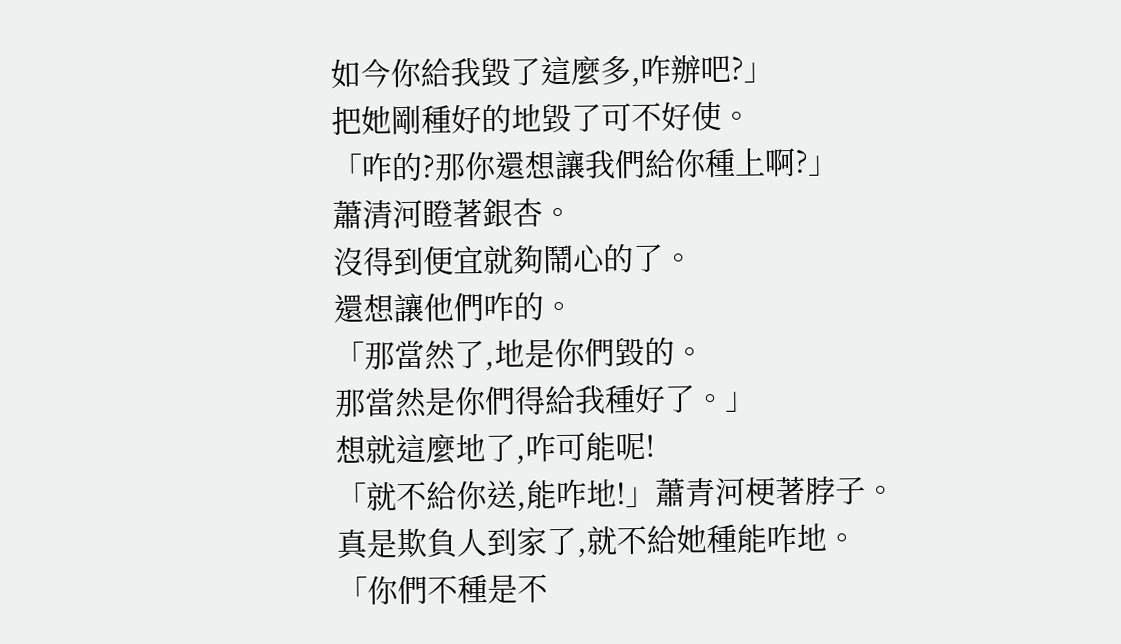如今你給我毀了這麼多,咋辦吧?」
把她剛種好的地毀了可不好使。
「咋的?那你還想讓我們給你種上啊?」
蕭清河瞪著銀杏。
沒得到便宜就夠鬧心的了。
還想讓他們咋的。
「那當然了,地是你們毀的。
那當然是你們得給我種好了。」
想就這麼地了,咋可能呢!
「就不給你送,能咋地!」蕭青河梗著脖子。
真是欺負人到家了,就不給她種能咋地。
「你們不種是不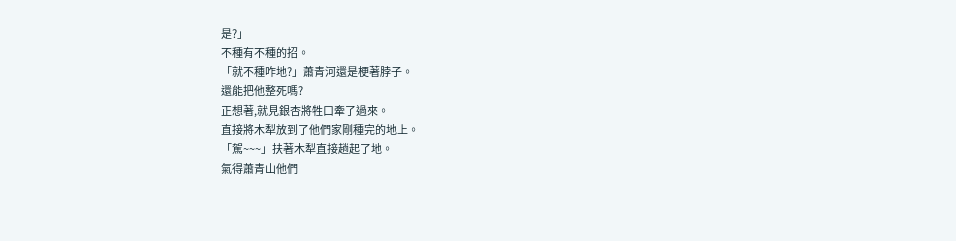是?」
不種有不種的招。
「就不種咋地?」蕭青河還是梗著脖子。
還能把他整死嗎?
正想著,就見銀杏將牲口牽了過來。
直接將木犁放到了他們家剛種完的地上。
「駕~~~」扶著木犁直接趟起了地。
氣得蕭青山他們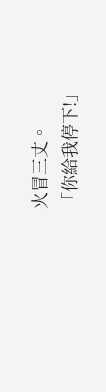火冒三丈。
「你給我停下!」